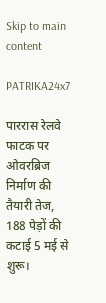Skip to main content

PATRIKA24x7

पाररास रेलवे फाटक पर ओवरब्रिज निर्माण की तैयारी तेज, 188 पेड़ों की कटाई 5 मई से शुरू।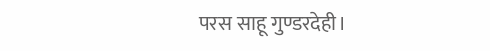परस साहू गुण्डरदेही।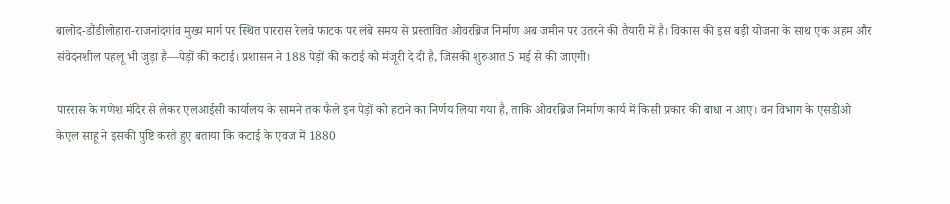बालोद-डौंडीलोहारा-राजनांदगांव मुख्य मार्ग पर स्थित पाररास रेलवे फाटक पर लंबे समय से प्रस्तावित ओवरब्रिज निर्माण अब जमीन पर उतरने की तैयारी में है। विकास की इस बड़ी योजना के साथ एक अहम और संवेदनशील पहलू भी जुड़ा है—पेड़ों की कटाई। प्रशासन ने 188 पेड़ों की कटाई को मंजूरी दे दी है, जिसकी शुरुआत 5 मई से की जाएगी।

पाररास के गणेश मंदिर से लेकर एलआईसी कार्यालय के सामने तक फैले इन पेड़ों को हटाने का निर्णय लिया गया है, ताकि ओवरब्रिज निर्माण कार्य में किसी प्रकार की बाधा न आए। वन विभाग के एसडीओ केएल साहू ने इसकी पुष्टि करते हुए बताया कि कटाई के एवज में 1880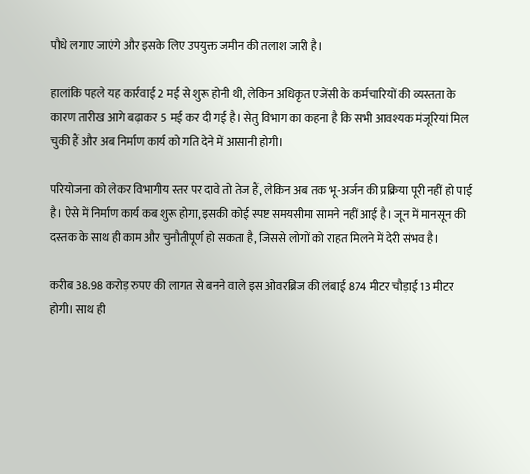पौधे लगाए जाएंगे और इसके लिए उपयुक्त जमीन की तलाश जारी है।

हालांकि पहले यह कार्रवाई 2 मई से शुरू होनी थी, लेकिन अधिकृत एजेंसी के कर्मचारियों की व्यस्तता के कारण तारीख आगे बढ़ाकर 5 मई कर दी गई है। सेतु विभाग का कहना है कि सभी आवश्यक मंजूरियां मिल चुकी हैं और अब निर्माण कार्य को गति देने में आसानी होगी।

परियोजना को लेकर विभागीय स्तर पर दावे तो तेज हैं, लेकिन अब तक भू-अर्जन की प्रक्रिया पूरी नहीं हो पाई है। ऐसे में निर्माण कार्य कब शुरू होगा, इसकी कोई स्पष्ट समयसीमा सामने नहीं आई है। जून में मानसून की दस्तक के साथ ही काम और चुनौतीपूर्ण हो सकता है, जिससे लोगों को राहत मिलने में देरी संभव है।

करीब 38.98 करोड़ रुपए की लागत से बनने वाले इस ओवरब्रिज की लंबाई 874 मीटर चौड़ाई 13 मीटर होगी। साथ ही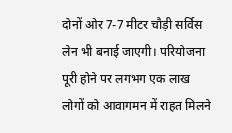दोनों ओर 7-7 मीटर चौड़ी सर्विस लेन भी बनाई जाएगी। परियोजना पूरी होने पर लगभग एक लाख लोगों को आवागमन में राहत मिलने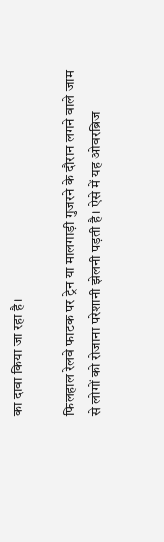का दावा किया जा रहा है।

फिलहाल रेलवे फाटक पर ट्रेन या मालगाड़ी गुजरने के दौरान लगने वाले जाम से लोगों को रोजाना परेशानी झेलनी पड़ती है। ऐसे में यह ओवरब्रिज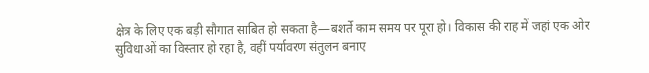क्षेत्र के लिए एक बड़ी सौगात साबित हो सकता है—बशर्ते काम समय पर पूरा हो। विकास की राह में जहां एक ओर सुविधाओं का विस्तार हो रहा है, वहीं पर्यावरण संतुलन बनाए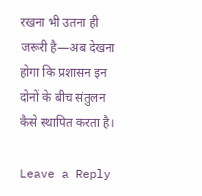रखना भी उतना ही जरूरी है—अब देखना होगा कि प्रशासन इन दोनों के बीच संतुलन कैसे स्थापित करता है।

Leave a Reply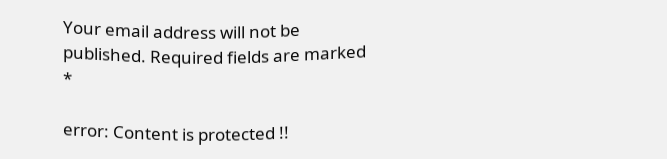Your email address will not be published. Required fields are marked *

error: Content is protected !!